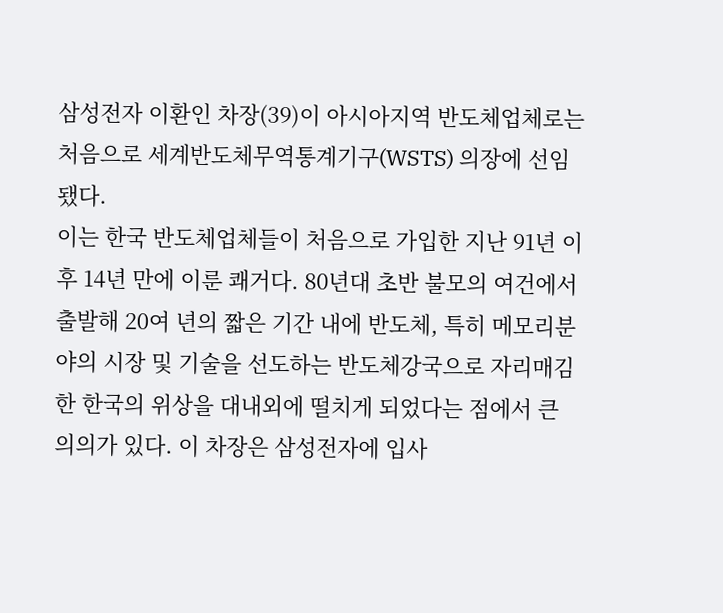삼성전자 이환인 차장(39)이 아시아지역 반도체업체로는 처음으로 세계반도체무역통계기구(WSTS) 의장에 선임됐다.
이는 한국 반도체업체들이 처음으로 가입한 지난 91년 이후 14년 만에 이룬 쾌거다. 80년대 초반 불모의 여건에서 출발해 20여 년의 짧은 기간 내에 반도체, 특히 메모리분야의 시장 및 기술을 선도하는 반도체강국으로 자리매김한 한국의 위상을 대내외에 떨치게 되었다는 점에서 큰 의의가 있다. 이 차장은 삼성전자에 입사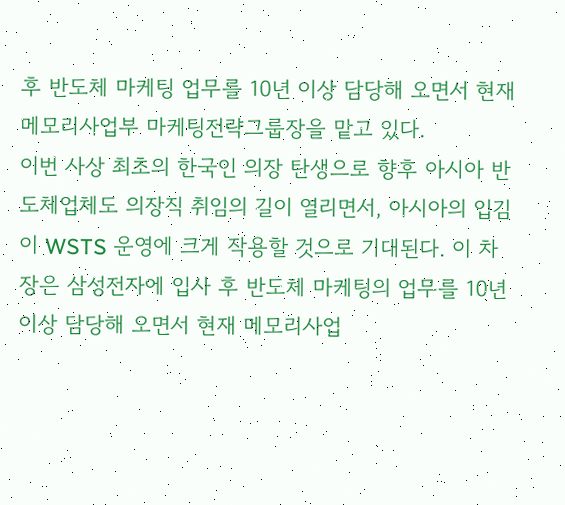후 반도체 마케팅 업무를 10년 이상 담당해 오면서 현재 메모리사업부 마케팅전략그룹장을 맡고 있다.
이번 사상 최초의 한국인 의장 탄생으로 향후 아시아 반도체업체도 의장직 취임의 길이 열리면서, 아시아의 입김이 WSTS 운영에 크게 작용할 것으로 기대된다. 이 차장은 삼성전자에 입사 후 반도체 마케팅의 업무를 10년 이상 담당해 오면서 현재 메모리사업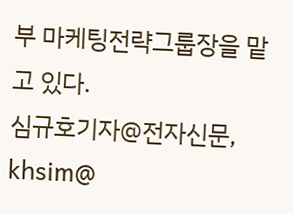부 마케팅전략그룹장을 맡고 있다.
심규호기자@전자신문, khsim@